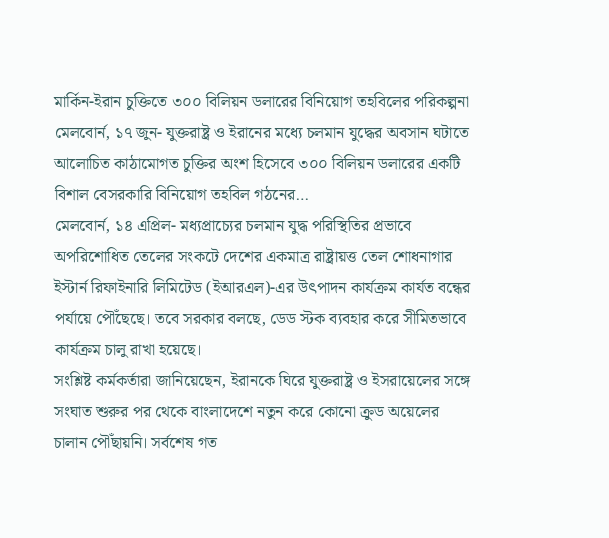মার্কিন-ইরান চুক্তিতে ৩০০ বিলিয়ন ডলারের বিনিয়োগ তহবিলের পরিকল্পনা
মেলবোর্ন, ১৭ জুন- যুক্তরাষ্ট্র ও ইরানের মধ্যে চলমান যুদ্ধের অবসান ঘটাতে আলোচিত কাঠামোগত চুক্তির অংশ হিসেবে ৩০০ বিলিয়ন ডলারের একটি বিশাল বেসরকারি বিনিয়োগ তহবিল গঠনের…
মেলবোর্ন, ১৪ এপ্রিল- মধ্যপ্রাচ্যের চলমান যুদ্ধ পরিস্থিতির প্রভাবে অপরিশোধিত তেলের সংকটে দেশের একমাত্র রাষ্ট্রায়ত্ত তেল শোধনাগার ইস্টার্ন রিফাইনারি লিমিটেড (ইআরএল)-এর উৎপাদন কার্যক্রম কার্যত বন্ধের পর্যায়ে পৌঁছেছে। তবে সরকার বলছে, ডেড স্টক ব্যবহার করে সীমিতভাবে কার্যক্রম চালু রাখা হয়েছে।
সংশ্লিষ্ট কর্মকর্তারা জানিয়েছেন, ইরানকে ঘিরে যুক্তরাষ্ট্র ও ইসরায়েলের সঙ্গে সংঘাত শুরুর পর থেকে বাংলাদেশে নতুন করে কোনো ক্রুড অয়েলের চালান পৌঁছায়নি। সর্বশেষ গত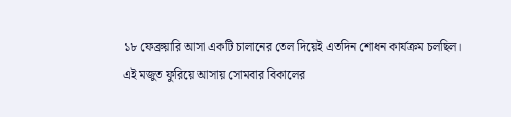১৮ ফেব্রুয়ারি আসা একটি চালানের তেল দিয়েই এতদিন শোধন কার্যক্রম চলছিল।
এই মজুত ফুরিয়ে আসায় সোমবার বিকালের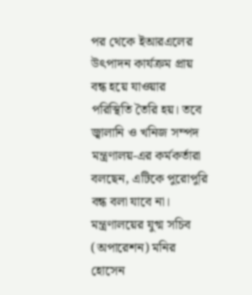পর থেকে ইআরএলের উৎপাদন কার্যক্রম প্রায় বন্ধ হয়ে যাওয়ার পরিস্থিতি তৈরি হয়। তবে জ্বালানি ও খনিজ সম্পদ মন্ত্রণালয়-এর কর্মকর্তারা বলছেন, এটিকে পুরোপুরি বন্ধ বলা যাবে না।
মন্ত্রণালয়ের যুগ্ম সচিব (অপারেশন) মনির হোসেন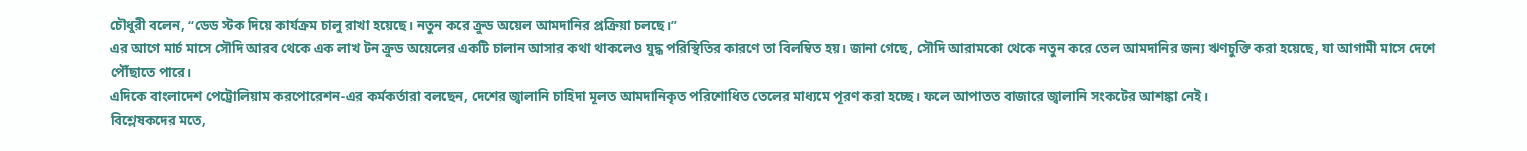চৌধুরী বলেন, “ডেড স্টক দিয়ে কার্যক্রম চালু রাখা হয়েছে। নতুন করে ক্রুড অয়েল আমদানির প্রক্রিয়া চলছে।”
এর আগে মার্চ মাসে সৌদি আরব থেকে এক লাখ টন ক্রুড অয়েলের একটি চালান আসার কথা থাকলেও যুদ্ধ পরিস্থিতির কারণে তা বিলম্বিত হয়। জানা গেছে, সৌদি আরামকো থেকে নতুন করে তেল আমদানির জন্য ঋণচুক্তি করা হয়েছে, যা আগামী মাসে দেশে পৌঁছাতে পারে।
এদিকে বাংলাদেশ পেট্রোলিয়াম করপোরেশন-এর কর্মকর্তারা বলছেন, দেশের জ্বালানি চাহিদা মূলত আমদানিকৃত পরিশোধিত তেলের মাধ্যমে পূরণ করা হচ্ছে। ফলে আপাতত বাজারে জ্বালানি সংকটের আশঙ্কা নেই।
বিশ্লেষকদের মতে,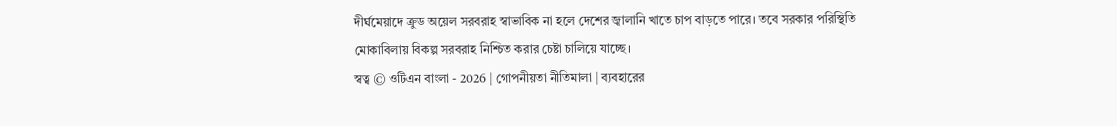দীর্ঘমেয়াদে ক্রুড অয়েল সরবরাহ স্বাভাবিক না হলে দেশের জ্বালানি খাতে চাপ বাড়তে পারে। তবে সরকার পরিস্থিতি মোকাবিলায় বিকল্প সরবরাহ নিশ্চিত করার চেষ্টা চালিয়ে যাচ্ছে।
স্বত্ব © ওটিএন বাংলা - 2026 | গোপনীয়তা নীতিমালা | ব্যবহারের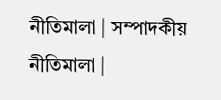নীতিমালা | সম্পাদকীয় নীতিমালা |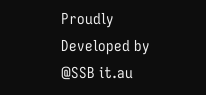Proudly Developed by @SSB it.au